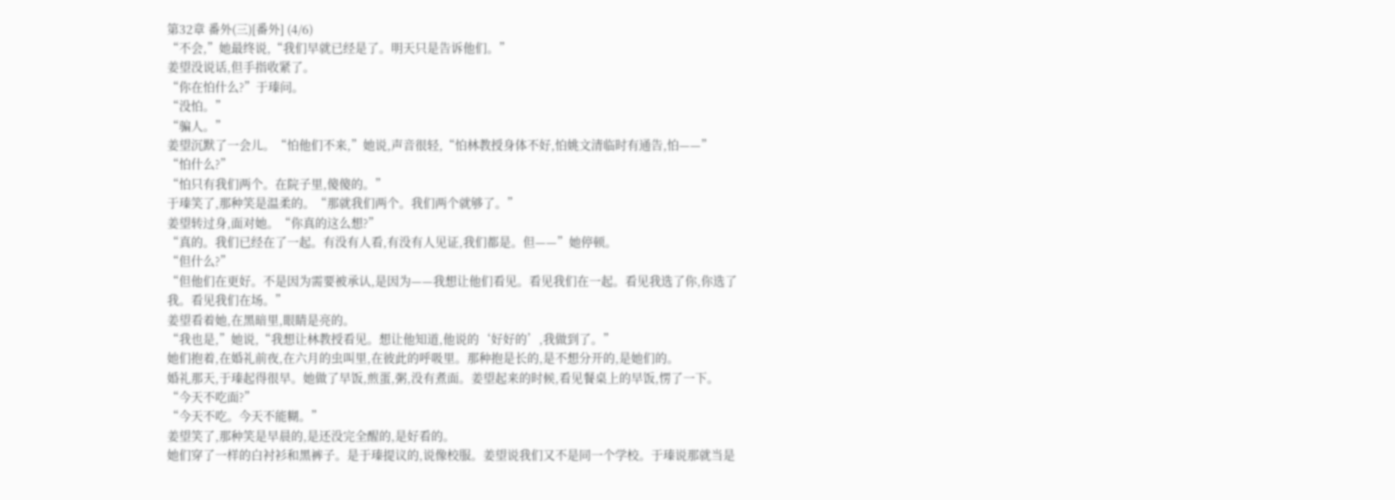第32章 番外(三)[番外] (4/6)
“不会,”她最终说,“我们早就已经是了。明天只是告诉他们。”
姜望没说话,但手指收紧了。
“你在怕什么?”于瑧问。
“没怕。”
“骗人。”
姜望沉默了一会儿。“怕他们不来,”她说,声音很轻,“怕林教授身体不好,怕姚文清临时有通告,怕——”
“怕什么?”
“怕只有我们两个。在院子里,傻傻的。”
于瑧笑了,那种笑是温柔的。“那就我们两个。我们两个就够了。”
姜望转过身,面对她。“你真的这么想?”
“真的。我们已经在了一起。有没有人看,有没有人见证,我们都是。但——”她停顿。
“但什么?”
“但他们在更好。不是因为需要被承认,是因为——我想让他们看见。看见我们在一起。看见我选了你,你选了我。看见我们在场。”
姜望看着她,在黑暗里,眼睛是亮的。
“我也是,”她说,“我想让林教授看见。想让他知道,他说的‘好好的’,我做到了。”
她们抱着,在婚礼前夜,在六月的虫叫里,在彼此的呼吸里。那种抱是长的,是不想分开的,是她们的。
婚礼那天,于瑧起得很早。她做了早饭,煎蛋,粥,没有煮面。姜望起来的时候,看见餐桌上的早饭,愣了一下。
“今天不吃面?”
“今天不吃。今天不能糊。”
姜望笑了,那种笑是早晨的,是还没完全醒的,是好看的。
她们穿了一样的白衬衫和黑裤子。是于瑧提议的,说像校服。姜望说我们又不是同一个学校。于瑧说那就当是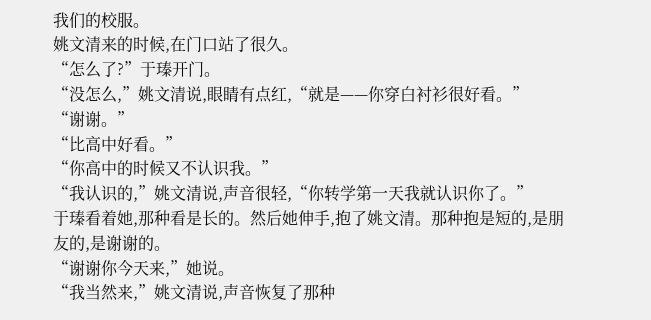我们的校服。
姚文清来的时候,在门口站了很久。
“怎么了?”于瑧开门。
“没怎么,”姚文清说,眼睛有点红,“就是——你穿白衬衫很好看。”
“谢谢。”
“比高中好看。”
“你高中的时候又不认识我。”
“我认识的,”姚文清说,声音很轻,“你转学第一天我就认识你了。”
于瑧看着她,那种看是长的。然后她伸手,抱了姚文清。那种抱是短的,是朋友的,是谢谢的。
“谢谢你今天来,”她说。
“我当然来,”姚文清说,声音恢复了那种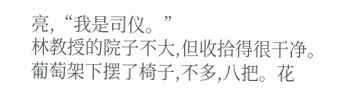亮,“我是司仪。”
林教授的院子不大,但收拾得很干净。葡萄架下摆了椅子,不多,八把。花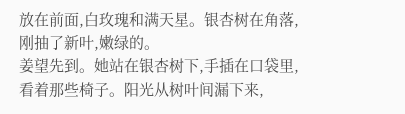放在前面,白玫瑰和满天星。银杏树在角落,刚抽了新叶,嫩绿的。
姜望先到。她站在银杏树下,手插在口袋里,看着那些椅子。阳光从树叶间漏下来,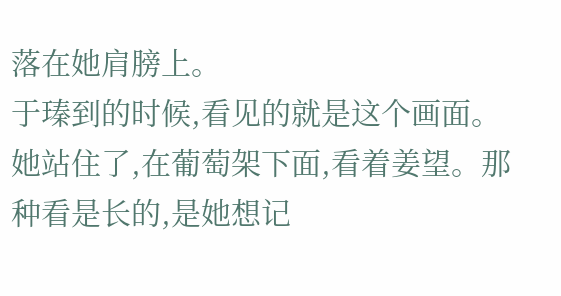落在她肩膀上。
于瑧到的时候,看见的就是这个画面。她站住了,在葡萄架下面,看着姜望。那种看是长的,是她想记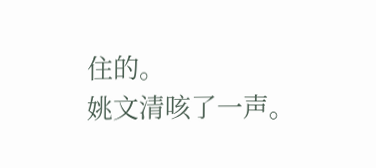住的。
姚文清咳了一声。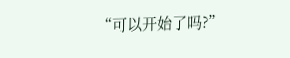“可以开始了吗?”